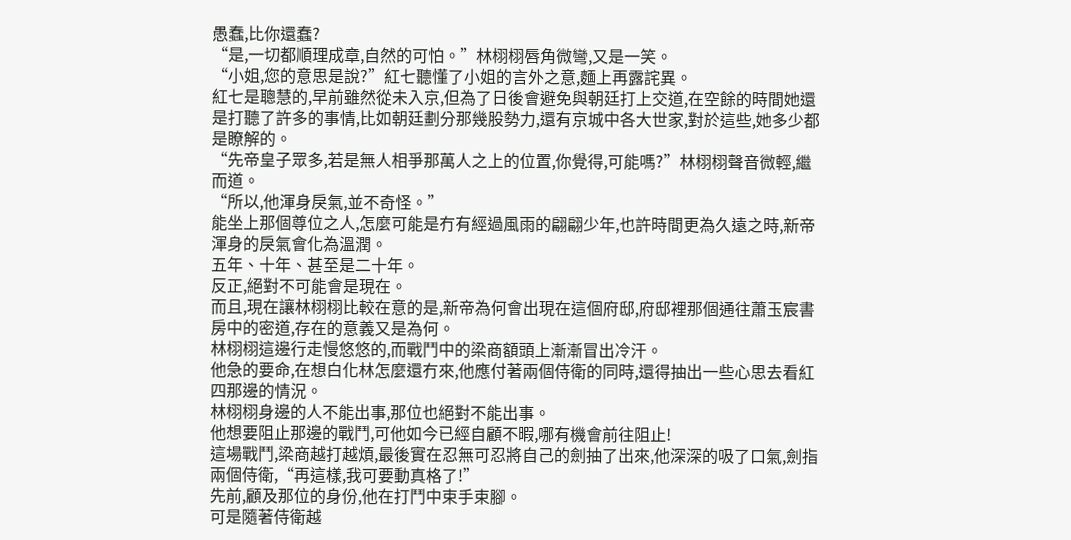愚蠢,比你還蠢?
“是,一切都順理成章,自然的可怕。”林栩栩唇角微彎,又是一笑。
“小姐,您的意思是說?”紅七聽懂了小姐的言外之意,麵上再露詫異。
紅七是聰慧的,早前雖然從未入京,但為了日後會避免與朝廷打上交道,在空餘的時間她還是打聽了許多的事情,比如朝廷劃分那幾股勢力,還有京城中各大世家,對於這些,她多少都是瞭解的。
“先帝皇子眾多,若是無人相爭那萬人之上的位置,你覺得,可能嗎?”林栩栩聲音微輕,繼而道。
“所以,他渾身戾氣,並不奇怪。”
能坐上那個尊位之人,怎麼可能是冇有經過風雨的翩翩少年,也許時間更為久遠之時,新帝渾身的戾氣會化為溫潤。
五年、十年、甚至是二十年。
反正,絕對不可能會是現在。
而且,現在讓林栩栩比較在意的是,新帝為何會出現在這個府邸,府邸裡那個通往蕭玉宸書房中的密道,存在的意義又是為何。
林栩栩這邊行走慢悠悠的,而戰鬥中的梁商額頭上漸漸冒出冷汗。
他急的要命,在想白化林怎麼還冇來,他應付著兩個侍衛的同時,還得抽出一些心思去看紅四那邊的情況。
林栩栩身邊的人不能出事,那位也絕對不能出事。
他想要阻止那邊的戰鬥,可他如今已經自顧不暇,哪有機會前往阻止!
這場戰鬥,梁商越打越煩,最後實在忍無可忍將自己的劍抽了出來,他深深的吸了口氣,劍指兩個侍衛,“再這樣,我可要動真格了!”
先前,顧及那位的身份,他在打鬥中束手束腳。
可是隨著侍衛越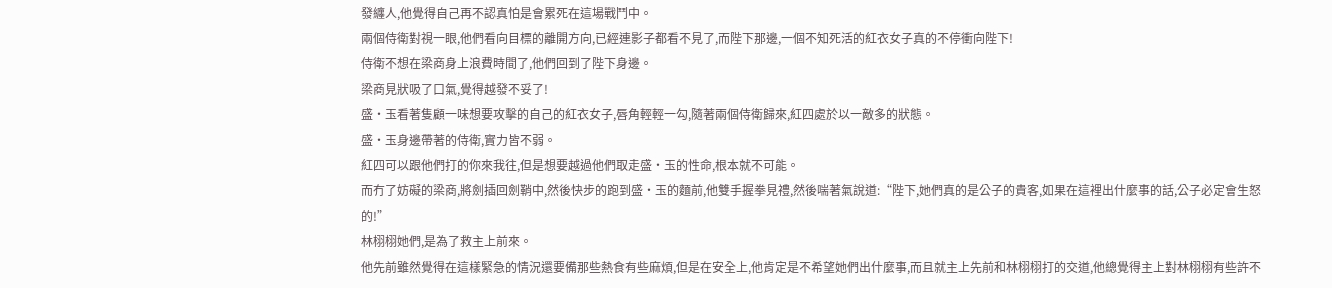發纏人,他覺得自己再不認真怕是會累死在這場戰鬥中。
兩個侍衛對視一眼,他們看向目標的離開方向,已經連影子都看不見了,而陛下那邊,一個不知死活的紅衣女子真的不停衝向陛下!
侍衛不想在梁商身上浪費時間了,他們回到了陛下身邊。
梁商見狀吸了口氣,覺得越發不妥了!
盛·玉看著隻顧一味想要攻擊的自己的紅衣女子,唇角輕輕一勾,隨著兩個侍衛歸來,紅四處於以一敵多的狀態。
盛·玉身邊帶著的侍衛,實力皆不弱。
紅四可以跟他們打的你來我往,但是想要越過他們取走盛·玉的性命,根本就不可能。
而冇了妨礙的梁商,將劍插回劍鞘中,然後快步的跑到盛·玉的麵前,他雙手握拳見禮,然後喘著氣說道:“陛下,她們真的是公子的貴客,如果在這裡出什麼事的話,公子必定會生怒的!”
林栩栩她們,是為了救主上前來。
他先前雖然覺得在這樣緊急的情況還要備那些熱食有些麻煩,但是在安全上,他肯定是不希望她們出什麼事,而且就主上先前和林栩栩打的交道,他總覺得主上對林栩栩有些許不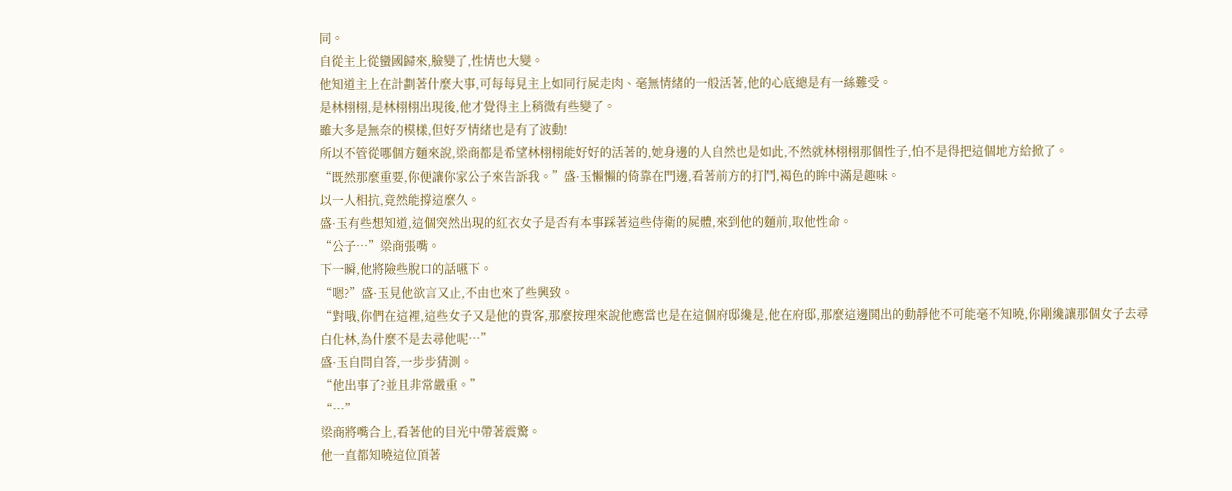同。
自從主上從蠻國歸來,臉變了,性情也大變。
他知道主上在計劃著什麼大事,可每每見主上如同行屍走肉、毫無情緒的一般活著,他的心底總是有一絲難受。
是林栩栩,是林栩栩出現後,他才覺得主上稍微有些變了。
雖大多是無奈的模樣,但好歹情緒也是有了波動!
所以不管從哪個方麵來說,梁商都是希望林栩栩能好好的活著的,她身邊的人自然也是如此,不然就林栩栩那個性子,怕不是得把這個地方給掀了。
“既然那麼重要,你便讓你家公子來告訴我。”盛·玉懶懶的倚靠在門邊,看著前方的打鬥,褐色的眸中滿是趣味。
以一人相抗,竟然能撐這麼久。
盛·玉有些想知道,這個突然出現的紅衣女子是否有本事踩著這些侍衛的屍體,來到他的麵前,取他性命。
“公子…”梁商張嘴。
下一瞬,他將險些脫口的話嚥下。
“嗯?”盛·玉見他欲言又止,不由也來了些興致。
“對哦,你們在這裡,這些女子又是他的貴客,那麼按理來說他應當也是在這個府邸纔是,他在府邸,那麼這邊鬨出的動靜他不可能毫不知曉,你剛纔讓那個女子去尋白化林,為什麼不是去尋他呢…”
盛·玉自問自答,一步步猜測。
“他出事了?並且非常嚴重。”
“…”
梁商將嘴合上,看著他的目光中帶著震驚。
他一直都知曉這位頂著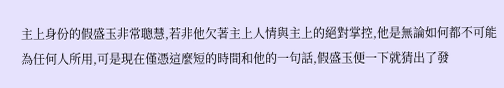主上身份的假盛玉非常聰慧,若非他欠著主上人情與主上的絕對掌控,他是無論如何都不可能為任何人所用,可是現在僅憑這麼短的時間和他的一句話,假盛玉便一下就猜出了發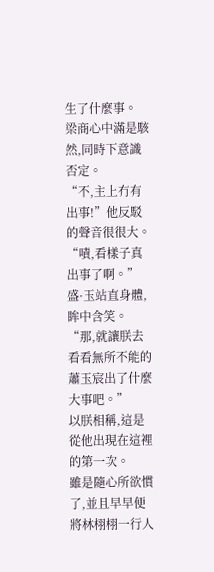生了什麼事。
梁商心中滿是駭然,同時下意識否定。
“不,主上冇有出事!”他反駁的聲音很很大。
“嘖,看樣子真出事了啊。”盛·玉站直身體,眸中含笑。
“那,就讓朕去看看無所不能的蕭玉宸出了什麼大事吧。”
以朕相稱,這是從他出現在這裡的第一次。
雖是隨心所欲慣了,並且早早便將林栩栩一行人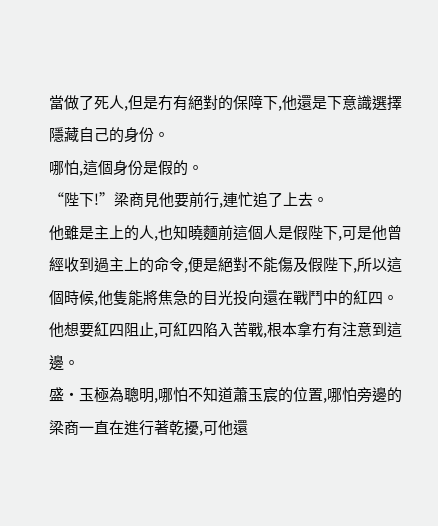當做了死人,但是冇有絕對的保障下,他還是下意識選擇隱藏自己的身份。
哪怕,這個身份是假的。
“陛下!”梁商見他要前行,連忙追了上去。
他雖是主上的人,也知曉麵前這個人是假陛下,可是他曾經收到過主上的命令,便是絕對不能傷及假陛下,所以這個時候,他隻能將焦急的目光投向還在戰鬥中的紅四。
他想要紅四阻止,可紅四陷入苦戰,根本拿冇有注意到這邊。
盛·玉極為聰明,哪怕不知道蕭玉宸的位置,哪怕旁邊的梁商一直在進行著乾擾,可他還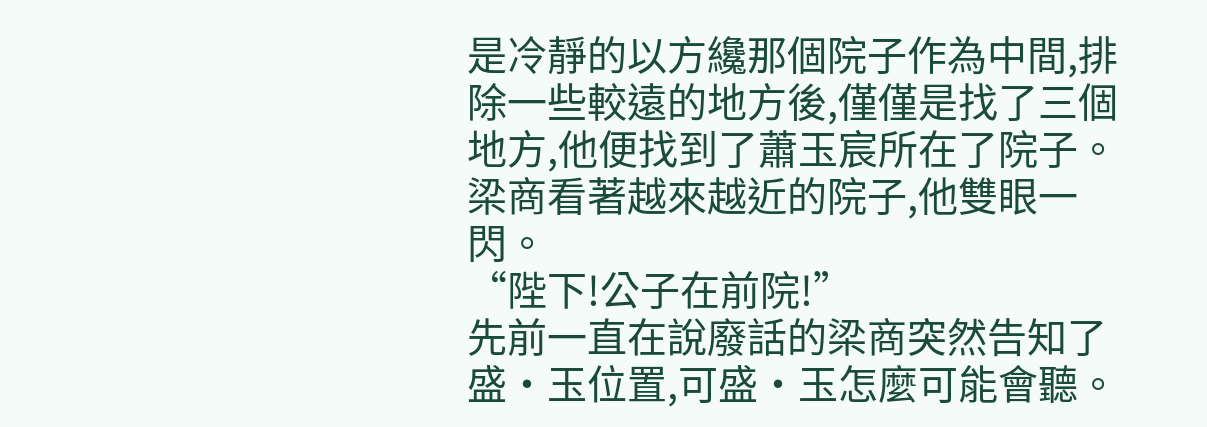是冷靜的以方纔那個院子作為中間,排除一些較遠的地方後,僅僅是找了三個地方,他便找到了蕭玉宸所在了院子。
梁商看著越來越近的院子,他雙眼一閃。
“陛下!公子在前院!”
先前一直在說廢話的梁商突然告知了盛·玉位置,可盛·玉怎麼可能會聽。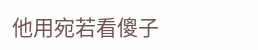他用宛若看傻子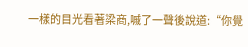一樣的目光看著梁商,嘁了一聲後說道:“你覺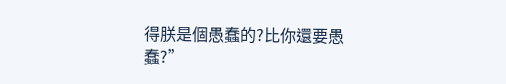得朕是個愚蠢的?比你還要愚蠢?”